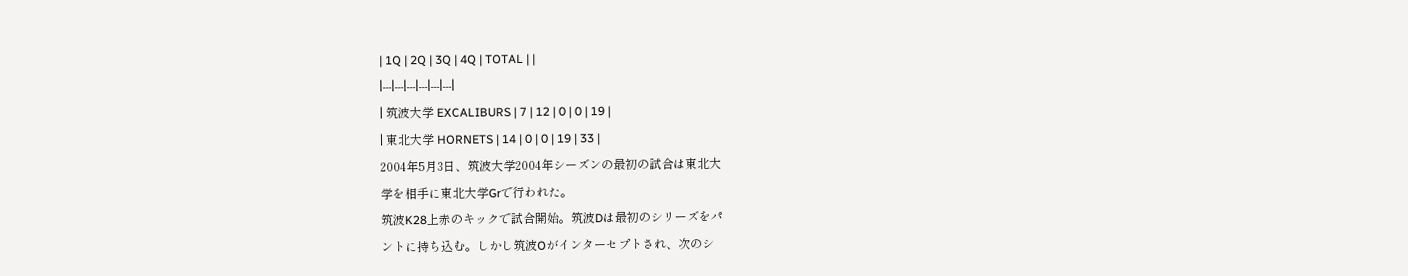| 1Q | 2Q | 3Q | 4Q | TOTAL | |
|---|---|---|---|---|---|
| 筑波大学 EXCALIBURS | 7 | 12 | 0 | 0 | 19 |
| 東北大学 HORNETS | 14 | 0 | 0 | 19 | 33 |
2004年5月3日、筑波大学2004年シーズンの最初の試合は東北大
学を相手に東北大学Grで行われた。
筑波K28上赤のキックで試合開始。筑波Dは最初のシリーズをパ
ントに持ち込む。しかし筑波Oがインターセプトされ、次のシ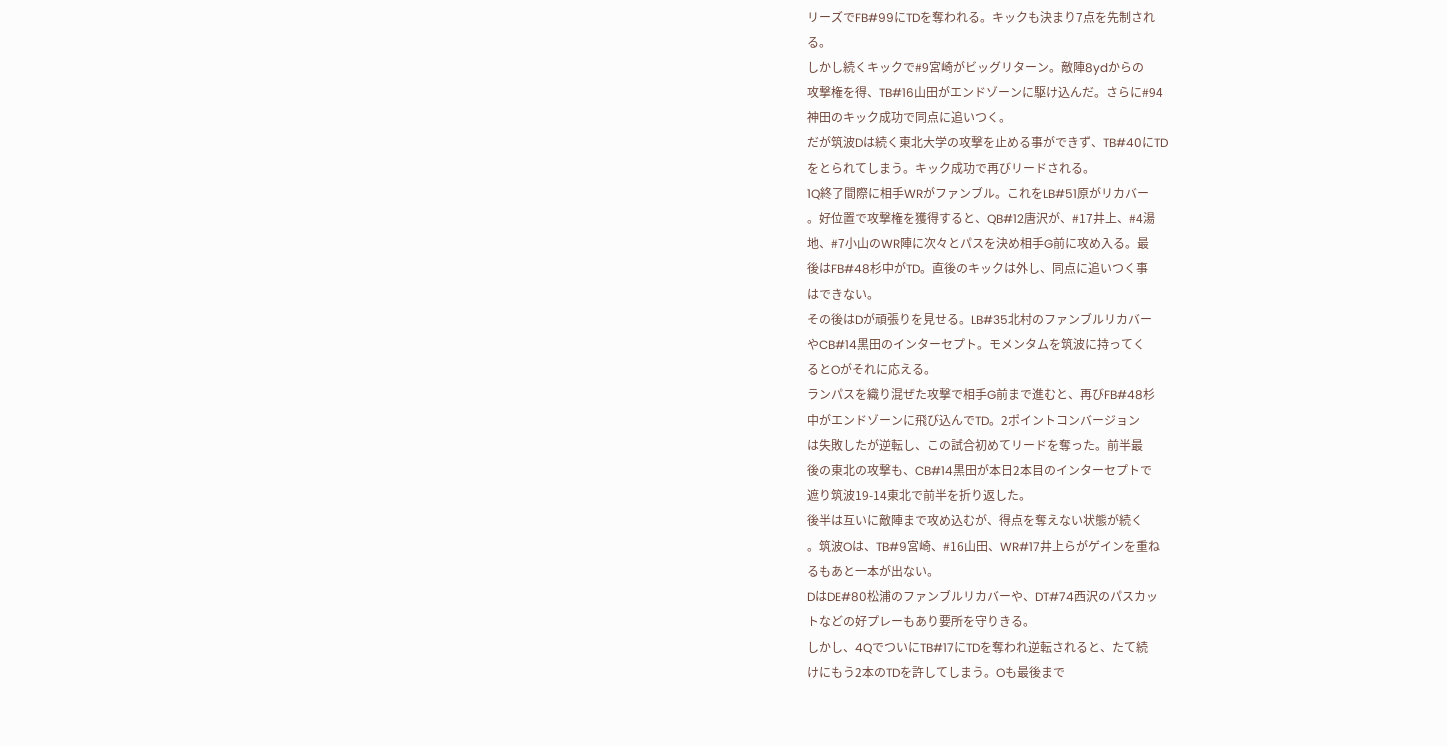リーズでFB#99にTDを奪われる。キックも決まり7点を先制され
る。
しかし続くキックで#9宮崎がビッグリターン。敵陣8ydからの
攻撃権を得、TB#16山田がエンドゾーンに駆け込んだ。さらに#94
神田のキック成功で同点に追いつく。
だが筑波Dは続く東北大学の攻撃を止める事ができず、TB#40にTD
をとられてしまう。キック成功で再びリードされる。
1Q終了間際に相手WRがファンブル。これをLB#51原がリカバー
。好位置で攻撃権を獲得すると、QB#12唐沢が、#17井上、#4湯
地、#7小山のWR陣に次々とパスを決め相手G前に攻め入る。最
後はFB#48杉中がTD。直後のキックは外し、同点に追いつく事
はできない。
その後はDが頑張りを見せる。LB#35北村のファンブルリカバー
やCB#14黒田のインターセプト。モメンタムを筑波に持ってく
るとOがそれに応える。
ランパスを織り混ぜた攻撃で相手G前まで進むと、再びFB#48杉
中がエンドゾーンに飛び込んでTD。2ポイントコンバージョン
は失敗したが逆転し、この試合初めてリードを奪った。前半最
後の東北の攻撃も、CB#14黒田が本日2本目のインターセプトで
遮り筑波19-14東北で前半を折り返した。
後半は互いに敵陣まで攻め込むが、得点を奪えない状態が続く
。筑波Oは、TB#9宮崎、#16山田、WR#17井上らがゲインを重ね
るもあと一本が出ない。
DはDE#80松浦のファンブルリカバーや、DT#74西沢のパスカッ
トなどの好プレーもあり要所を守りきる。
しかし、4QでついにTB#17にTDを奪われ逆転されると、たて続
けにもう2本のTDを許してしまう。Oも最後まで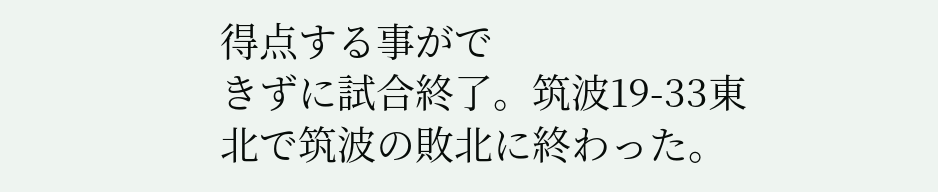得点する事がで
きずに試合終了。筑波19-33東北で筑波の敗北に終わった。